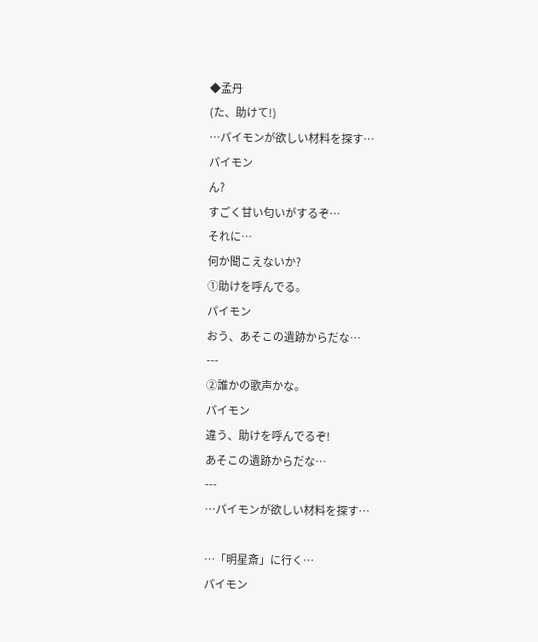◆孟丹
(た、助けて!)
…パイモンが欲しい材料を探す…
パイモン
ん?
すごく甘い匂いがするぞ…
それに…
何か聞こえないか?
①助けを呼んでる。
パイモン
おう、あそこの遺跡からだな…
---
②誰かの歌声かな。
パイモン
違う、助けを呼んでるぞ!
あそこの遺跡からだな…
---
…パイモンが欲しい材料を探す…

…「明星斎」に行く…
パイモン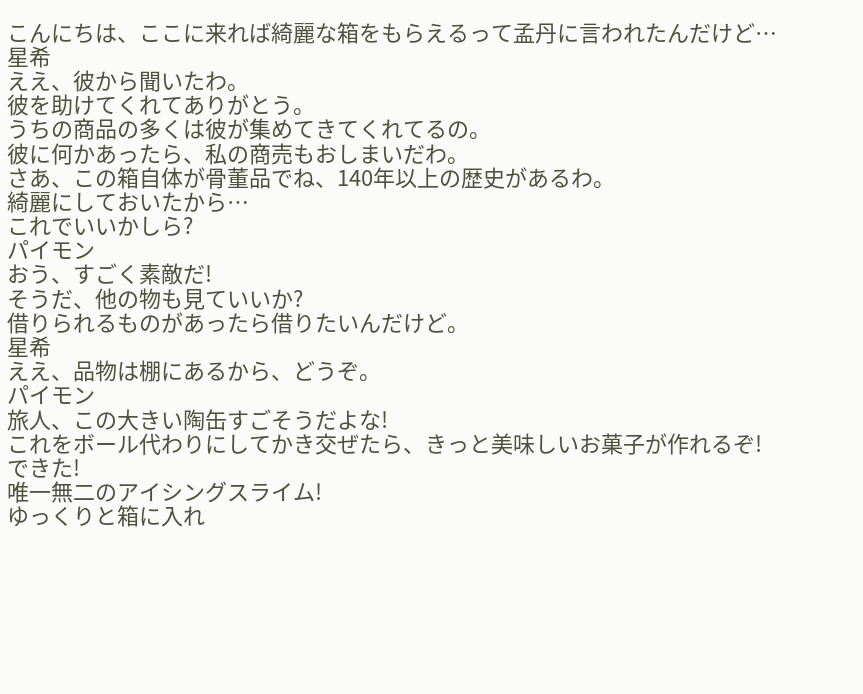こんにちは、ここに来れば綺麗な箱をもらえるって孟丹に言われたんだけど…
星希
ええ、彼から聞いたわ。
彼を助けてくれてありがとう。
うちの商品の多くは彼が集めてきてくれてるの。
彼に何かあったら、私の商売もおしまいだわ。
さあ、この箱自体が骨董品でね、140年以上の歴史があるわ。
綺麗にしておいたから…
これでいいかしら?
パイモン
おう、すごく素敵だ!
そうだ、他の物も見ていいか?
借りられるものがあったら借りたいんだけど。
星希
ええ、品物は棚にあるから、どうぞ。
パイモン
旅人、この大きい陶缶すごそうだよな!
これをボール代わりにしてかき交ぜたら、きっと美味しいお菓子が作れるぞ!
できた!
唯一無二のアイシングスライム!
ゆっくりと箱に入れ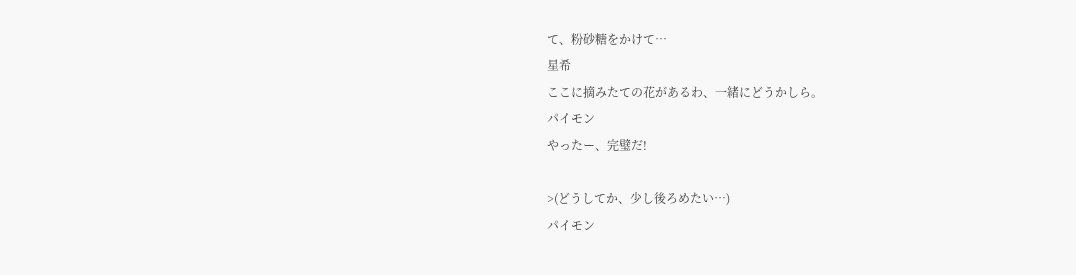て、粉砂糖をかけて…
星希
ここに摘みたての花があるわ、一緒にどうかしら。
パイモン
やったー、完璧だ!

>(どうしてか、少し後ろめたい…)
パイモン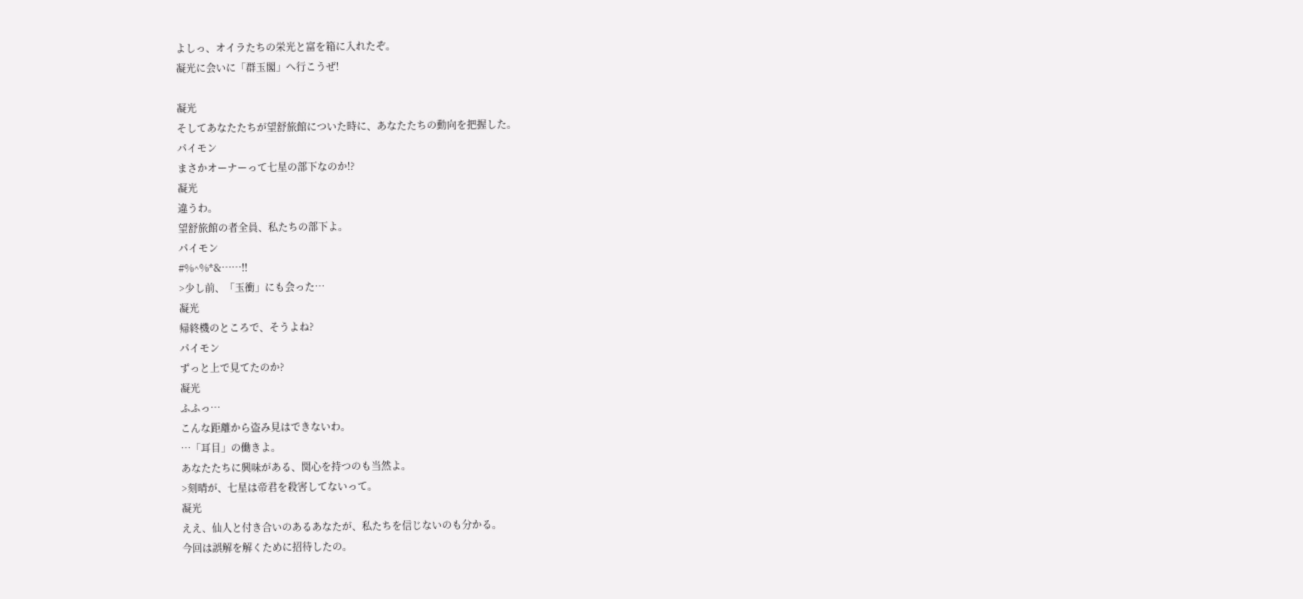よしっ、オイラたちの栄光と富を箱に入れたぞ。
凝光に会いに「群玉閣」へ行こうぜ!

凝光
そしてあなたたちが望舒旅館についた時に、あなたたちの動向を把握した。
パイモン
まさかオーナーって七星の部下なのか!?
凝光
違うわ。
望舒旅館の者全員、私たちの部下よ。
パイモン
#%^%*&……!!
>少し前、「玉衝」にも会った…
凝光
帰終機のところで、そうよね?
パイモン
ずっと上で見てたのか?
凝光
ふふっ…
こんな距離から盗み見はできないわ。
…「耳目」の働きよ。
あなたたちに興味がある、関心を持つのも当然よ。
>刻晴が、七星は帝君を殺害してないって。
凝光
ええ、仙人と付き合いのあるあなたが、私たちを信じないのも分かる。
今回は誤解を解くために招待したの。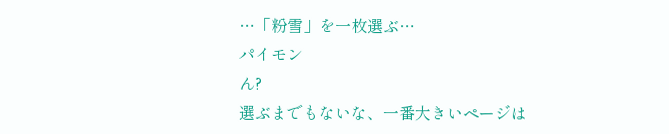…「粉雪」を一枚選ぶ…
パイモン
ん?
選ぶまでもないな、一番大きいページは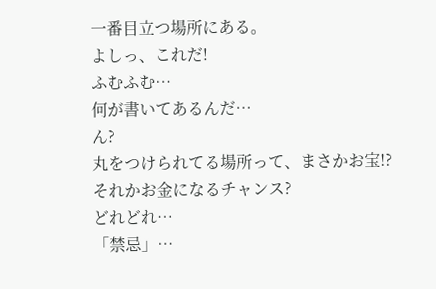一番目立つ場所にある。
よしっ、これだ!
ふむふむ…
何が書いてあるんだ…
ん?
丸をつけられてる場所って、まさかお宝!?
それかお金になるチャンス?
どれどれ…
「禁忌」…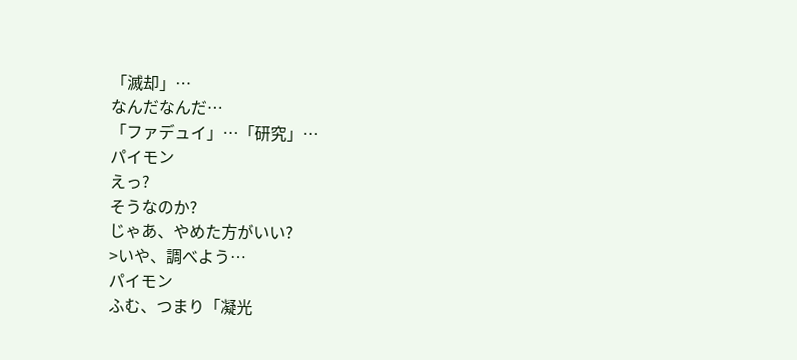「滅却」…
なんだなんだ…
「ファデュイ」…「研究」…
パイモン
えっ?
そうなのか?
じゃあ、やめた方がいい?
>いや、調べよう…
パイモン
ふむ、つまり「凝光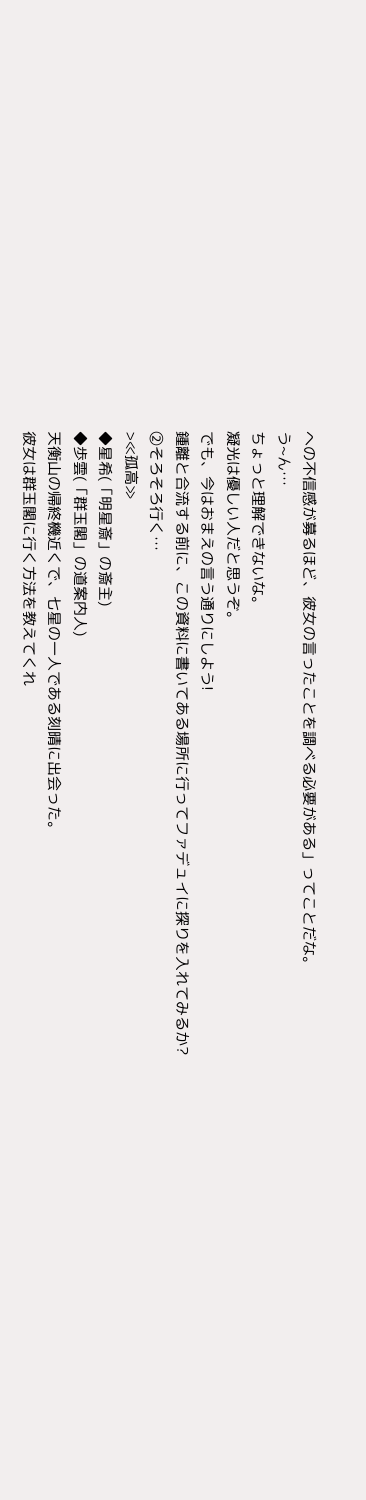への不信感が募るほど、彼女の言ったことを調べる必要がある」ってことだな。
う~ん…
ちょっと理解できないな。
凝光は優しい人だと思うぞ。
でも、今はおまえの言う通りにしよう!
鍾離と合流する前に、この資料に書いてある場所に行ってファデュイに探りを入れてみるか?
②そろそろ行く…
>≪孤高≫
◆星希(「明星斎」の斎主)
◆歩雲(「群玉閣」の道案内人)
天衡山の帰終機近くで、七星の一人である刻晴に出会った。
彼女は群玉閣に行く方法を教えてくれ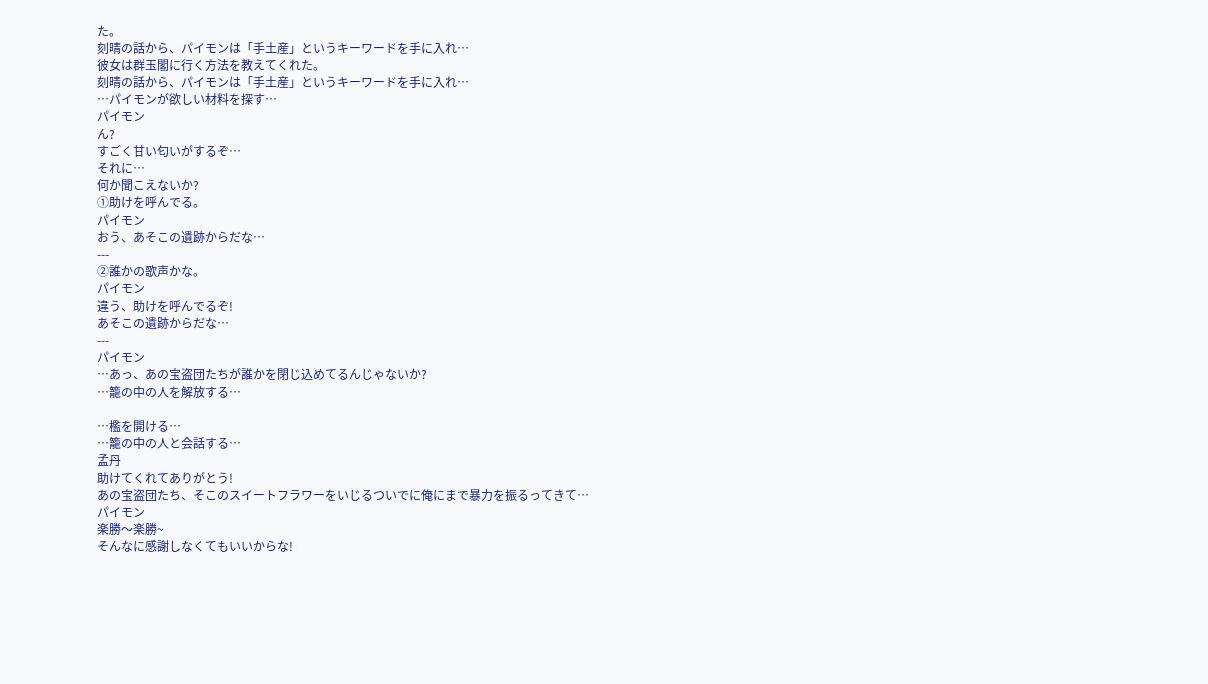た。
刻晴の話から、パイモンは「手土産」というキーワードを手に入れ…
彼女は群玉閣に行く方法を教えてくれた。
刻晴の話から、パイモンは「手土産」というキーワードを手に入れ…
…パイモンが欲しい材料を探す…
パイモン
ん?
すごく甘い匂いがするぞ…
それに…
何か聞こえないか?
①助けを呼んでる。
パイモン
おう、あそこの遺跡からだな…
---
②誰かの歌声かな。
パイモン
違う、助けを呼んでるぞ!
あそこの遺跡からだな…
---
パイモン
…あっ、あの宝盗団たちが誰かを閉じ込めてるんじゃないか?
…籠の中の人を解放する…

…檻を開ける…
…籠の中の人と会話する…
孟丹
助けてくれてありがとう!
あの宝盗団たち、そこのスイートフラワーをいじるついでに俺にまで暴力を振るってきて…
パイモン
楽勝〜楽勝~
そんなに感謝しなくてもいいからな!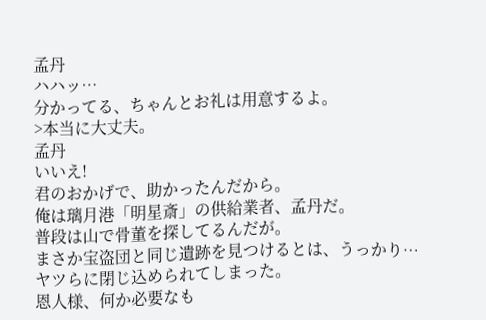孟丹
ハハッ…
分かってる、ちゃんとお礼は用意するよ。
>本当に大丈夫。
孟丹
いいえ!
君のおかげで、助かったんだから。
俺は璃月港「明星斎」の供給業者、孟丹だ。
普段は山で骨董を探してるんだが。
まさか宝盗団と同じ遺跡を見つけるとは、うっかり…
ヤツらに閉じ込められてしまった。
恩人様、何か必要なも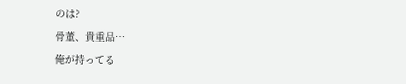のは?
骨董、貴重品…
俺が持ってる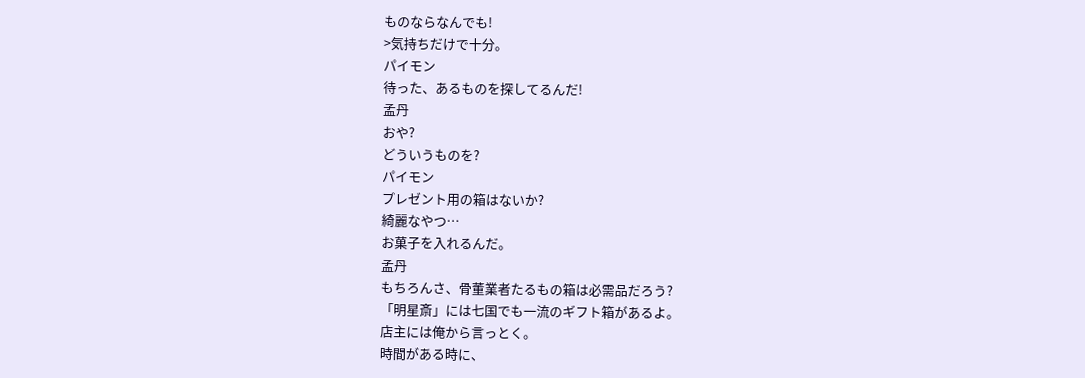ものならなんでも!
>気持ちだけで十分。
パイモン
待った、あるものを探してるんだ!
孟丹
おや?
どういうものを?
パイモン
プレゼント用の箱はないか?
綺麗なやつ…
お菓子を入れるんだ。
孟丹
もちろんさ、骨董業者たるもの箱は必需品だろう?
「明星斎」には七国でも一流のギフト箱があるよ。
店主には俺から言っとく。
時間がある時に、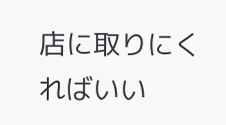店に取りにくればいい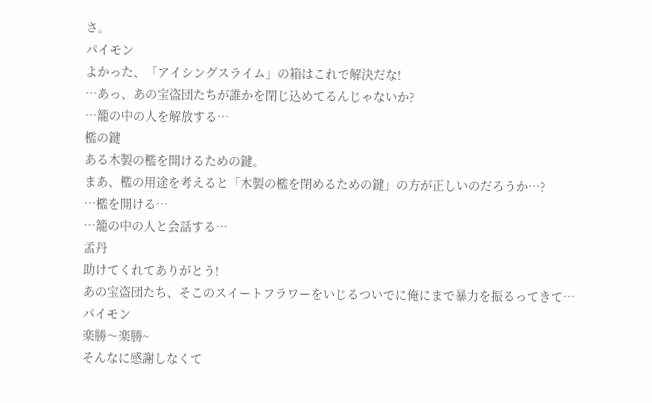さ。
パイモン
よかった、「アイシングスライム」の箱はこれで解決だな!
…あっ、あの宝盗団たちが誰かを閉じ込めてるんじゃないか?
…籠の中の人を解放する…
檻の鍵
ある木製の檻を開けるための鍵。
まあ、檻の用途を考えると「木製の檻を閉めるための鍵」の方が正しいのだろうか…?
…檻を開ける…
…籠の中の人と会話する…
孟丹
助けてくれてありがとう!
あの宝盗団たち、そこのスイートフラワーをいじるついでに俺にまで暴力を振るってきて…
パイモン
楽勝〜楽勝~
そんなに感謝しなくて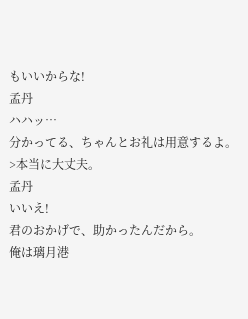もいいからな!
孟丹
ハハッ…
分かってる、ちゃんとお礼は用意するよ。
>本当に大丈夫。
孟丹
いいえ!
君のおかげで、助かったんだから。
俺は璃月港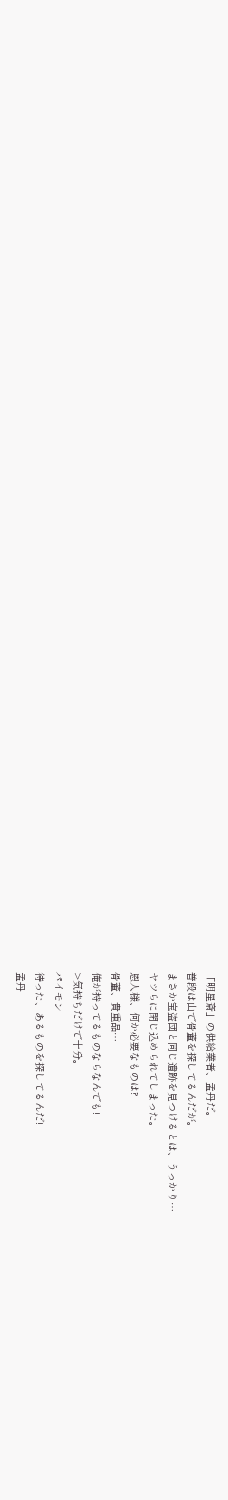「明星斎」の供給業者、孟丹だ。
普段は山で骨董を探してるんだが。
まさか宝盗団と同じ遺跡を見つけるとは、うっかり…
ヤツらに閉じ込められてしまった。
恩人様、何か必要なものは?
骨董、貴重品…
俺が持ってるものならなんでも!
>気持ちだけで十分。
パイモン
待った、あるものを探してるんだ!
孟丹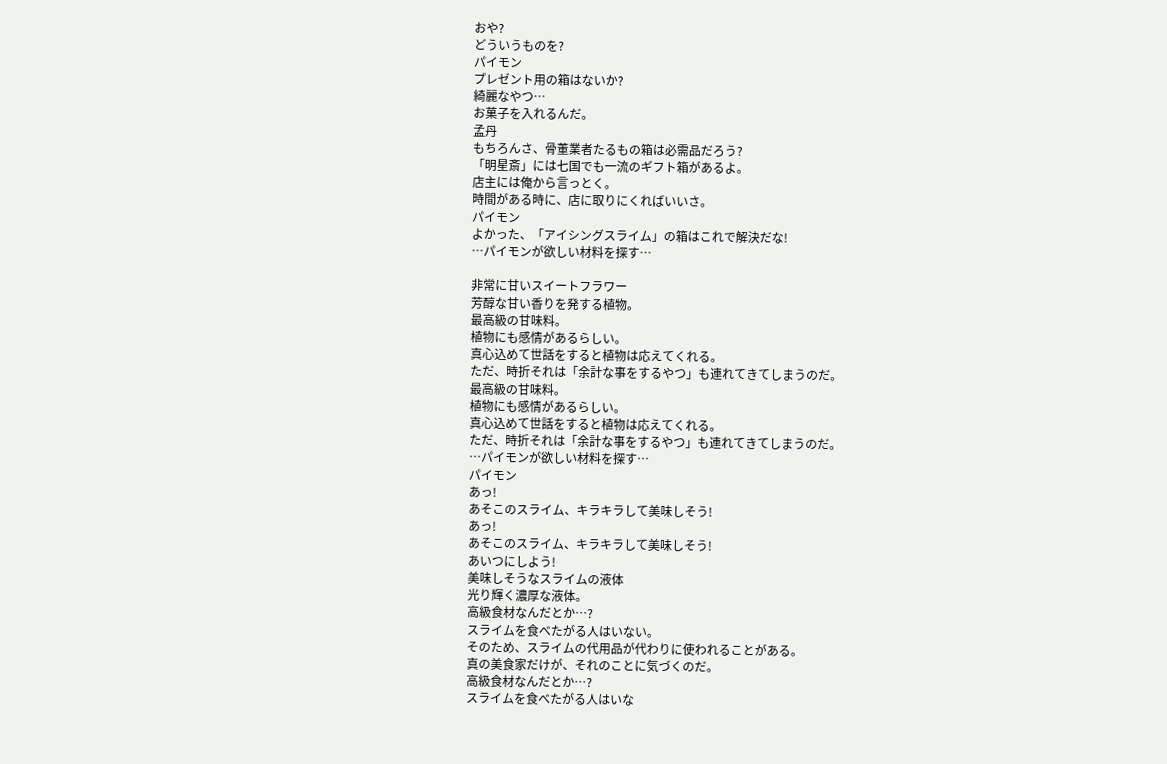おや?
どういうものを?
パイモン
プレゼント用の箱はないか?
綺麗なやつ…
お菓子を入れるんだ。
孟丹
もちろんさ、骨董業者たるもの箱は必需品だろう?
「明星斎」には七国でも一流のギフト箱があるよ。
店主には俺から言っとく。
時間がある時に、店に取りにくればいいさ。
パイモン
よかった、「アイシングスライム」の箱はこれで解決だな!
…パイモンが欲しい材料を探す…

非常に甘いスイートフラワー
芳醇な甘い香りを発する植物。
最高級の甘味料。
植物にも感情があるらしい。
真心込めて世話をすると植物は応えてくれる。
ただ、時折それは「余計な事をするやつ」も連れてきてしまうのだ。
最高級の甘味料。
植物にも感情があるらしい。
真心込めて世話をすると植物は応えてくれる。
ただ、時折それは「余計な事をするやつ」も連れてきてしまうのだ。
…パイモンが欲しい材料を探す…
パイモン
あっ!
あそこのスライム、キラキラして美味しそう!
あっ!
あそこのスライム、キラキラして美味しそう!
あいつにしよう!
美味しそうなスライムの液体
光り輝く濃厚な液体。
高級食材なんだとか…?
スライムを食べたがる人はいない。
そのため、スライムの代用品が代わりに使われることがある。
真の美食家だけが、それのことに気づくのだ。
高級食材なんだとか…?
スライムを食べたがる人はいな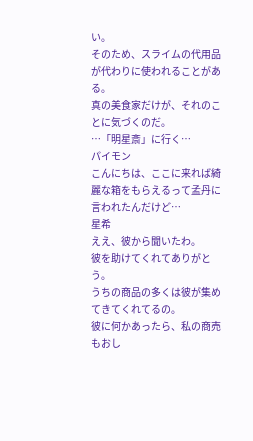い。
そのため、スライムの代用品が代わりに使われることがある。
真の美食家だけが、それのことに気づくのだ。
…「明星斎」に行く…
パイモン
こんにちは、ここに来れば綺麗な箱をもらえるって孟丹に言われたんだけど…
星希
ええ、彼から聞いたわ。
彼を助けてくれてありがとう。
うちの商品の多くは彼が集めてきてくれてるの。
彼に何かあったら、私の商売もおし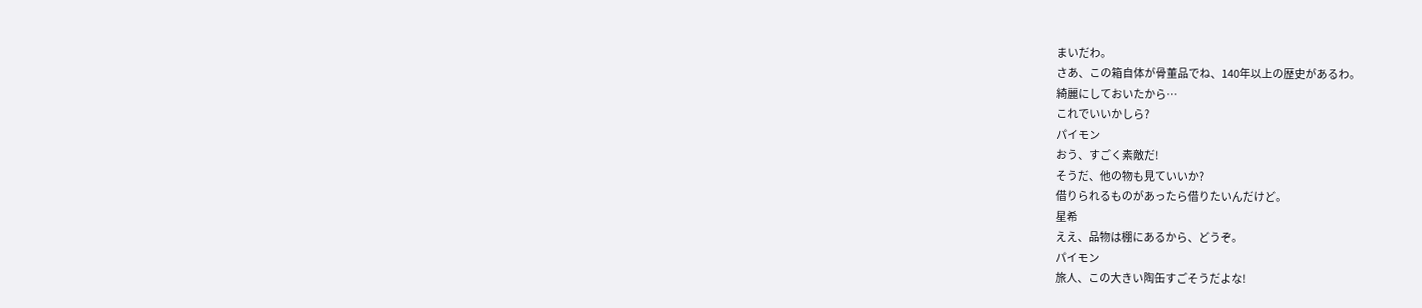まいだわ。
さあ、この箱自体が骨董品でね、140年以上の歴史があるわ。
綺麗にしておいたから…
これでいいかしら?
パイモン
おう、すごく素敵だ!
そうだ、他の物も見ていいか?
借りられるものがあったら借りたいんだけど。
星希
ええ、品物は棚にあるから、どうぞ。
パイモン
旅人、この大きい陶缶すごそうだよな!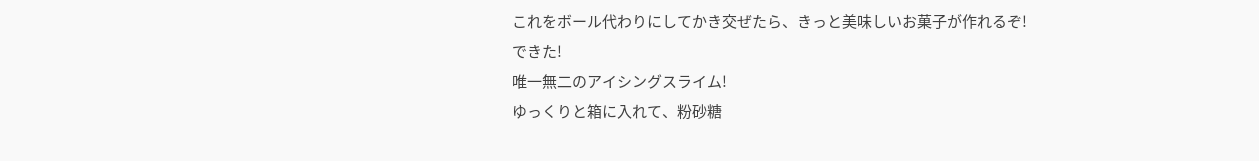これをボール代わりにしてかき交ぜたら、きっと美味しいお菓子が作れるぞ!
できた!
唯一無二のアイシングスライム!
ゆっくりと箱に入れて、粉砂糖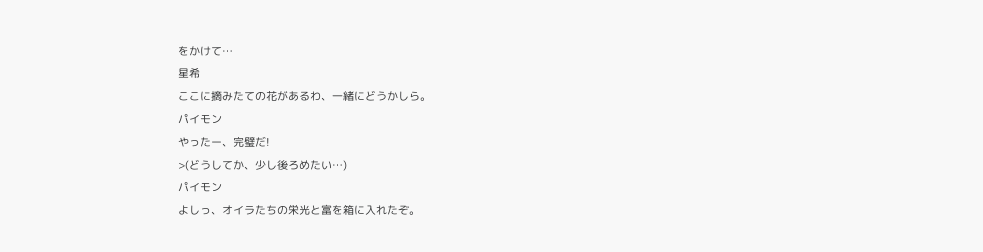をかけて…
星希
ここに摘みたての花があるわ、一緒にどうかしら。
パイモン
やったー、完璧だ!
>(どうしてか、少し後ろめたい…)
パイモン
よしっ、オイラたちの栄光と富を箱に入れたぞ。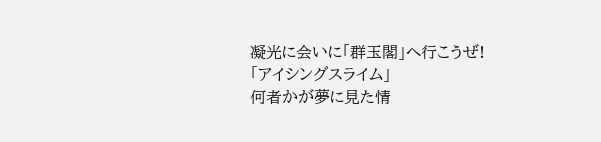凝光に会いに「群玉閣」へ行こうぜ!
「アイシングスライム」
何者かが夢に見た情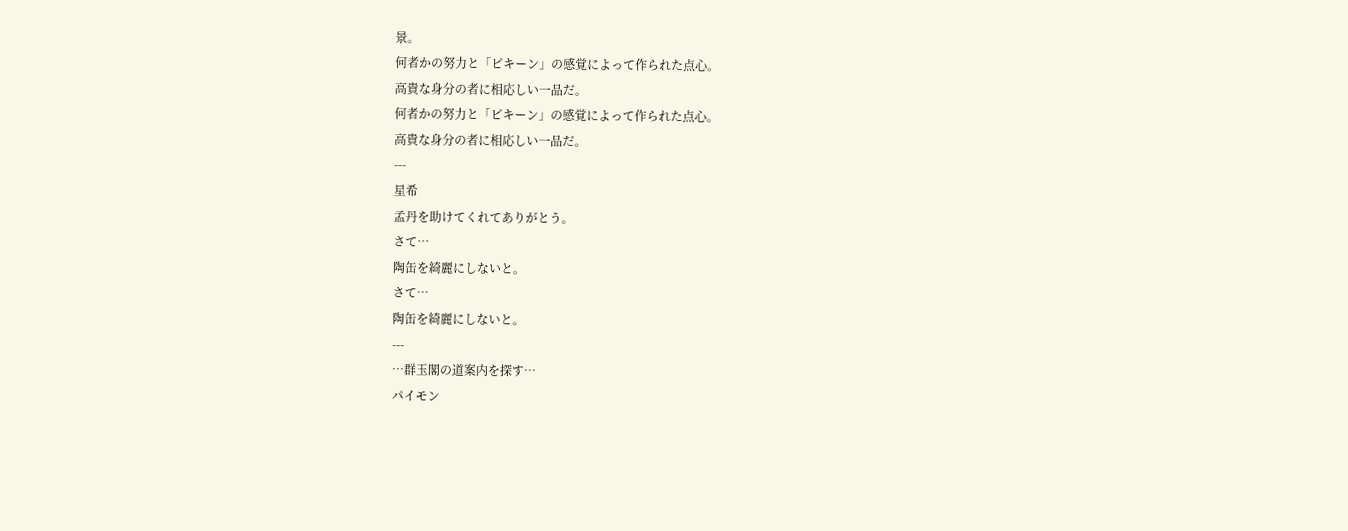景。
何者かの努力と「ピキーン」の感覚によって作られた点心。
高貴な身分の者に相応しい一品だ。
何者かの努力と「ピキーン」の感覚によって作られた点心。
高貴な身分の者に相応しい一品だ。
---
星希
孟丹を助けてくれてありがとう。
さて…
陶缶を綺麗にしないと。
さて…
陶缶を綺麗にしないと。
---
…群玉閣の道案内を探す…
パイモン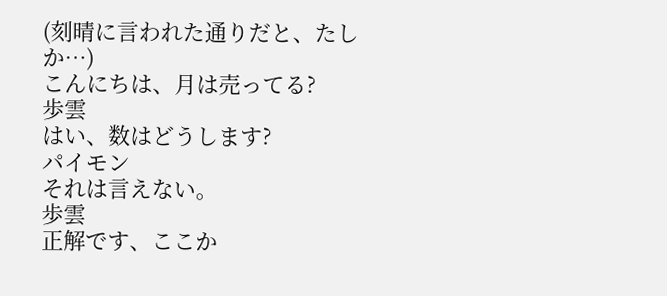(刻晴に言われた通りだと、たしか…)
こんにちは、月は売ってる?
歩雲
はい、数はどうします?
パイモン
それは言えない。
歩雲
正解です、ここか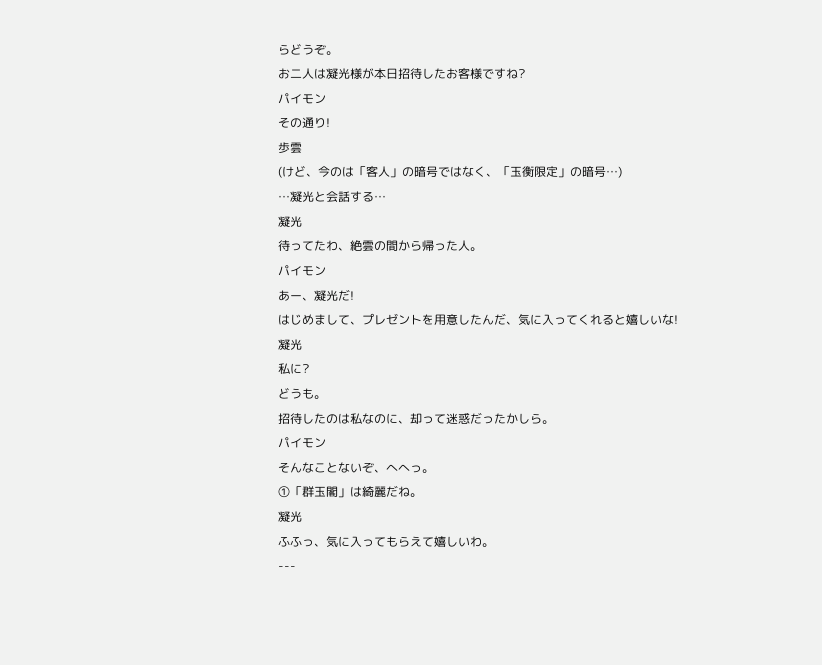らどうぞ。
お二人は凝光様が本日招待したお客様ですね?
パイモン
その通り!
歩雲
(けど、今のは「客人」の暗号ではなく、「玉衡限定」の暗号…)
…凝光と会話する…
凝光
待ってたわ、絶雲の間から帰った人。
パイモン
あー、凝光だ!
はじめまして、プレゼントを用意したんだ、気に入ってくれると嬉しいな!
凝光
私に?
どうも。
招待したのは私なのに、却って迷惑だったかしら。
パイモン
そんなことないぞ、へへっ。
①「群玉閣」は綺麗だね。
凝光
ふふっ、気に入ってもらえて嬉しいわ。
---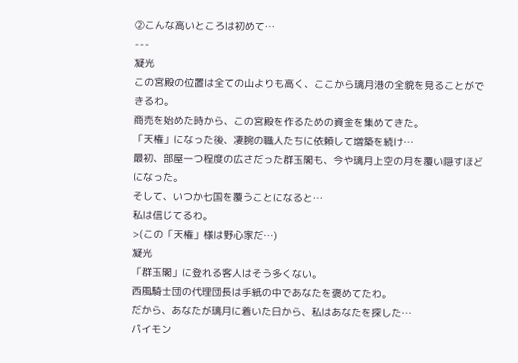②こんな高いところは初めて…
---
凝光
この宮殿の位置は全ての山よりも高く、ここから璃月港の全貌を見ることができるわ。
商売を始めた時から、この宮殿を作るための資金を集めてきた。
「天権」になった後、凄腕の職人たちに依頼して増築を続け…
最初、部屋一つ程度の広さだった群玉閣も、今や璃月上空の月を覆い隠すほどになった。
そして、いつか七国を覆うことになると…
私は信じてるわ。
>(この「天権」様は野心家だ…)
凝光
「群玉閣」に登れる客人はそう多くない。
西風騎士団の代理団長は手紙の中であなたを褒めてたわ。
だから、あなたが璃月に着いた日から、私はあなたを探した…
パイモン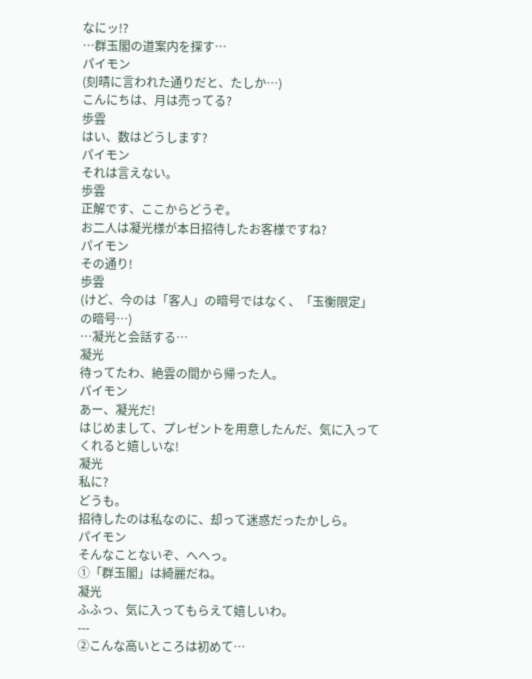なにッ!?
…群玉閣の道案内を探す…
パイモン
(刻晴に言われた通りだと、たしか…)
こんにちは、月は売ってる?
歩雲
はい、数はどうします?
パイモン
それは言えない。
歩雲
正解です、ここからどうぞ。
お二人は凝光様が本日招待したお客様ですね?
パイモン
その通り!
歩雲
(けど、今のは「客人」の暗号ではなく、「玉衡限定」の暗号…)
…凝光と会話する…
凝光
待ってたわ、絶雲の間から帰った人。
パイモン
あー、凝光だ!
はじめまして、プレゼントを用意したんだ、気に入ってくれると嬉しいな!
凝光
私に?
どうも。
招待したのは私なのに、却って迷惑だったかしら。
パイモン
そんなことないぞ、へへっ。
①「群玉閣」は綺麗だね。
凝光
ふふっ、気に入ってもらえて嬉しいわ。
---
②こんな高いところは初めて…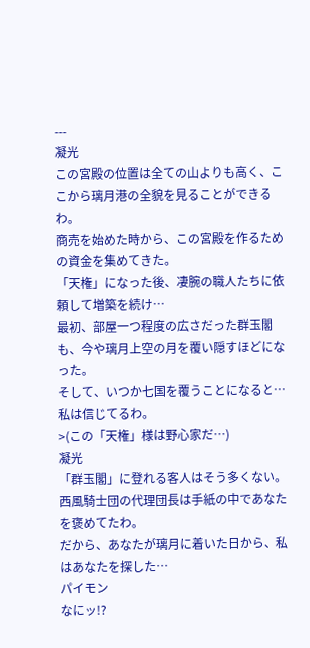---
凝光
この宮殿の位置は全ての山よりも高く、ここから璃月港の全貌を見ることができるわ。
商売を始めた時から、この宮殿を作るための資金を集めてきた。
「天権」になった後、凄腕の職人たちに依頼して増築を続け…
最初、部屋一つ程度の広さだった群玉閣も、今や璃月上空の月を覆い隠すほどになった。
そして、いつか七国を覆うことになると…
私は信じてるわ。
>(この「天権」様は野心家だ…)
凝光
「群玉閣」に登れる客人はそう多くない。
西風騎士団の代理団長は手紙の中であなたを褒めてたわ。
だから、あなたが璃月に着いた日から、私はあなたを探した…
パイモン
なにッ!?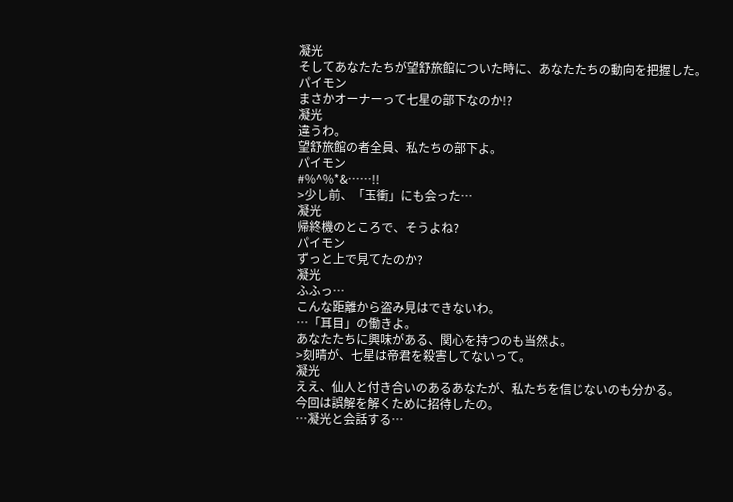凝光
そしてあなたたちが望舒旅館についた時に、あなたたちの動向を把握した。
パイモン
まさかオーナーって七星の部下なのか!?
凝光
違うわ。
望舒旅館の者全員、私たちの部下よ。
パイモン
#%^%*&……!!
>少し前、「玉衝」にも会った…
凝光
帰終機のところで、そうよね?
パイモン
ずっと上で見てたのか?
凝光
ふふっ…
こんな距離から盗み見はできないわ。
…「耳目」の働きよ。
あなたたちに興味がある、関心を持つのも当然よ。
>刻晴が、七星は帝君を殺害してないって。
凝光
ええ、仙人と付き合いのあるあなたが、私たちを信じないのも分かる。
今回は誤解を解くために招待したの。
…凝光と会話する…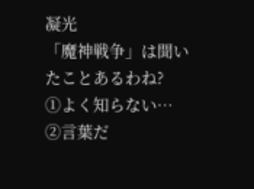凝光
「魔神戦争」は聞いたことあるわね?
①よく知らない…
②言葉だ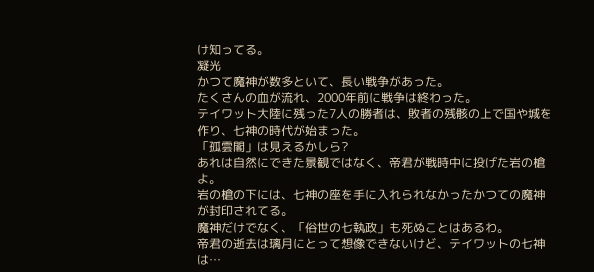け知ってる。
凝光
かつて魔神が数多といて、長い戦争があった。
たくさんの血が流れ、2000年前に戦争は終わった。
テイワット大陸に残った7人の勝者は、敗者の残骸の上で国や城を作り、七神の時代が始まった。
「孤雲閣」は見えるかしら?
あれは自然にできた景観ではなく、帝君が戦時中に投げた岩の槍よ。
岩の槍の下には、七神の座を手に入れられなかったかつての魔神が封印されてる。
魔神だけでなく、「俗世の七執政」も死ぬことはあるわ。
帝君の逝去は璃月にとって想像できないけど、テイワットの七神は…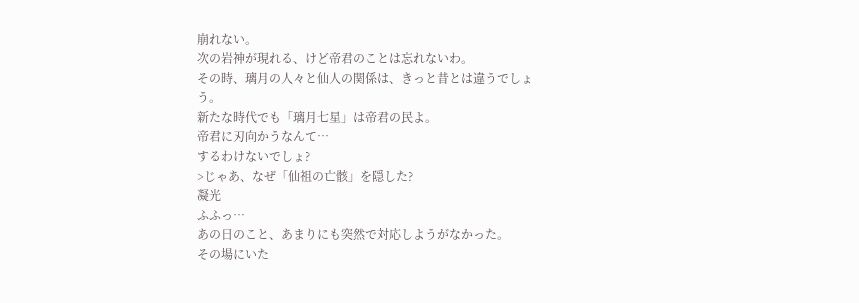崩れない。
次の岩神が現れる、けど帝君のことは忘れないわ。
その時、璃月の人々と仙人の関係は、きっと昔とは違うでしょう。
新たな時代でも「璃月七星」は帝君の民よ。
帝君に刃向かうなんて…
するわけないでしょ?
>じゃあ、なぜ「仙祖の亡骸」を隠した?
凝光
ふふっ…
あの日のこと、あまりにも突然で対応しようがなかった。
その場にいた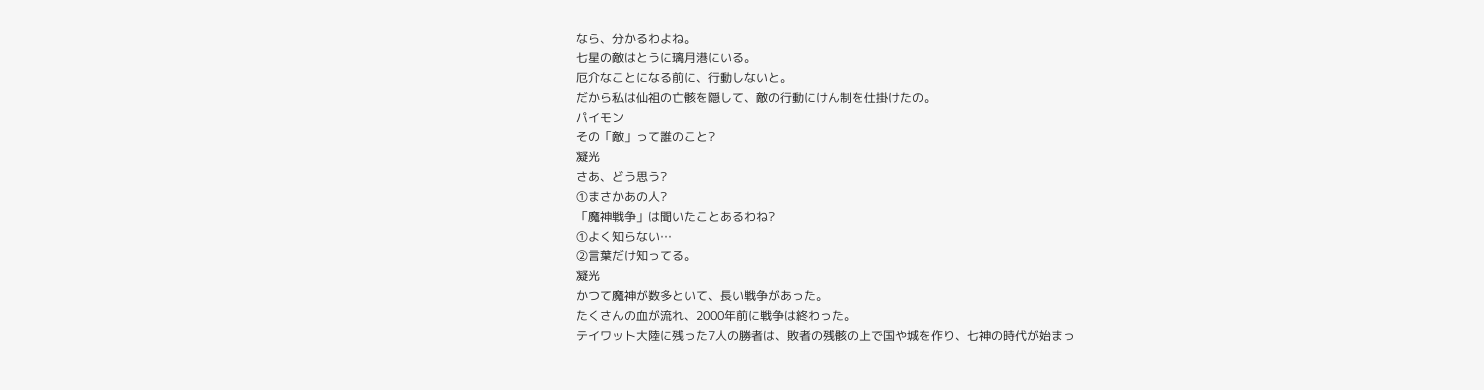なら、分かるわよね。
七星の敵はとうに璃月港にいる。
厄介なことになる前に、行動しないと。
だから私は仙祖の亡骸を隠して、敵の行動にけん制を仕掛けたの。
パイモン
その「敵」って誰のこと?
凝光
さあ、どう思う?
①まさかあの人?
「魔神戦争」は聞いたことあるわね?
①よく知らない…
②言葉だけ知ってる。
凝光
かつて魔神が数多といて、長い戦争があった。
たくさんの血が流れ、2000年前に戦争は終わった。
テイワット大陸に残った7人の勝者は、敗者の残骸の上で国や城を作り、七神の時代が始まっ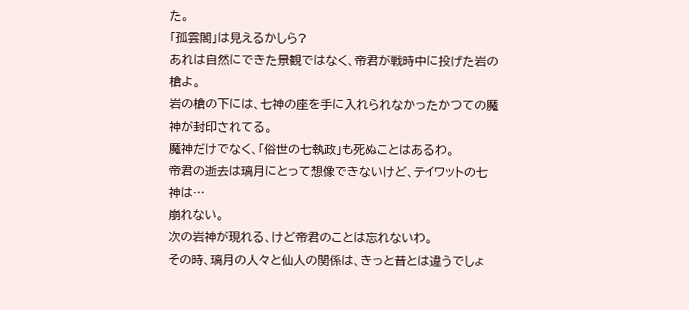た。
「孤雲閣」は見えるかしら?
あれは自然にできた景観ではなく、帝君が戦時中に投げた岩の槍よ。
岩の槍の下には、七神の座を手に入れられなかったかつての魔神が封印されてる。
魔神だけでなく、「俗世の七執政」も死ぬことはあるわ。
帝君の逝去は璃月にとって想像できないけど、テイワットの七神は…
崩れない。
次の岩神が現れる、けど帝君のことは忘れないわ。
その時、璃月の人々と仙人の関係は、きっと昔とは違うでしょ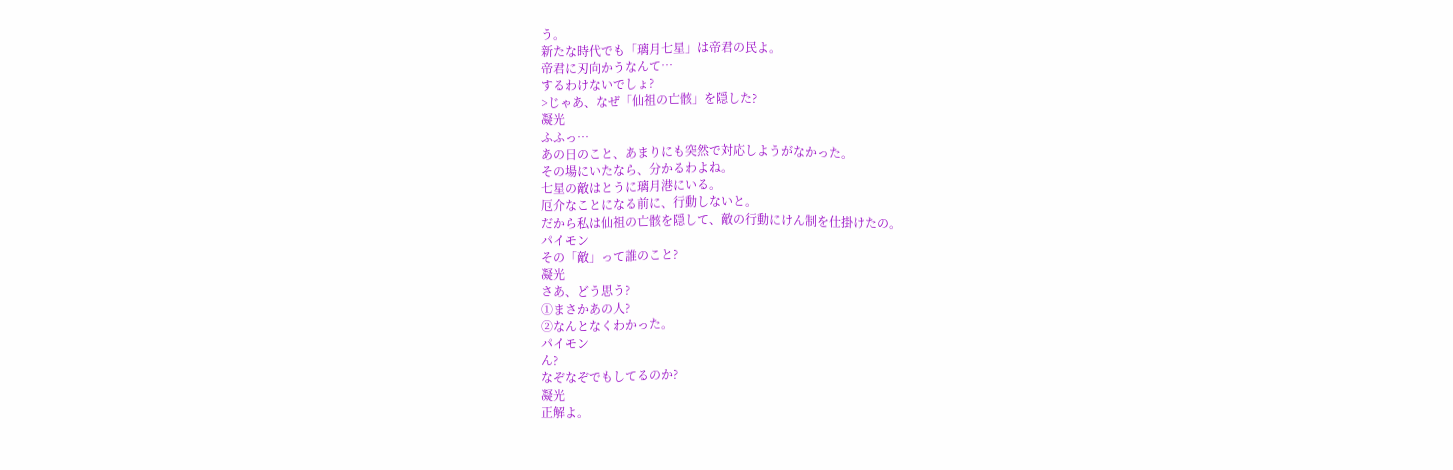う。
新たな時代でも「璃月七星」は帝君の民よ。
帝君に刃向かうなんて…
するわけないでしょ?
>じゃあ、なぜ「仙祖の亡骸」を隠した?
凝光
ふふっ…
あの日のこと、あまりにも突然で対応しようがなかった。
その場にいたなら、分かるわよね。
七星の敵はとうに璃月港にいる。
厄介なことになる前に、行動しないと。
だから私は仙祖の亡骸を隠して、敵の行動にけん制を仕掛けたの。
パイモン
その「敵」って誰のこと?
凝光
さあ、どう思う?
①まさかあの人?
②なんとなくわかった。
パイモン
ん?
なぞなぞでもしてるのか?
凝光
正解よ。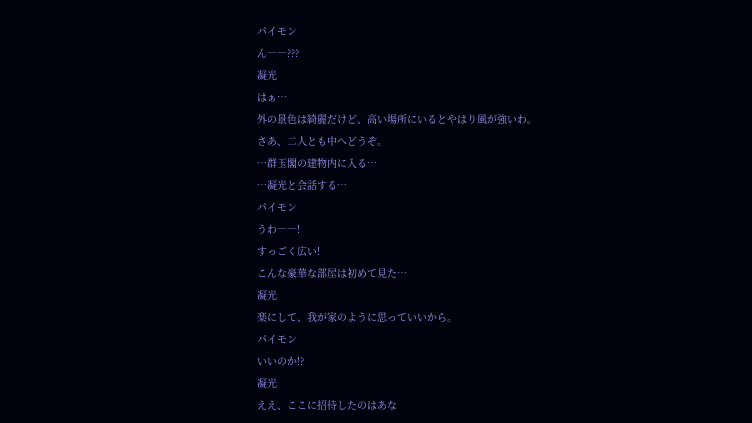パイモン
ん――???
凝光
はぁ…
外の景色は綺麗だけど、高い場所にいるとやはり風が強いわ。
さあ、二人とも中へどうぞ。
…群玉閣の建物内に入る…
…凝光と会話する…
パイモン
うわ――!
すっごく広い!
こんな豪華な部屋は初めて見た…
凝光
楽にして、我が家のように思っていいから。
パイモン
いいのか!?
凝光
ええ、ここに招待したのはあな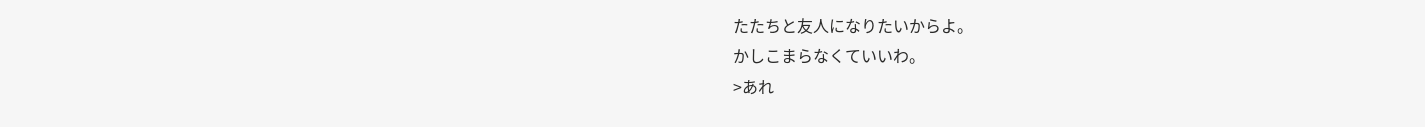たたちと友人になりたいからよ。
かしこまらなくていいわ。
>あれ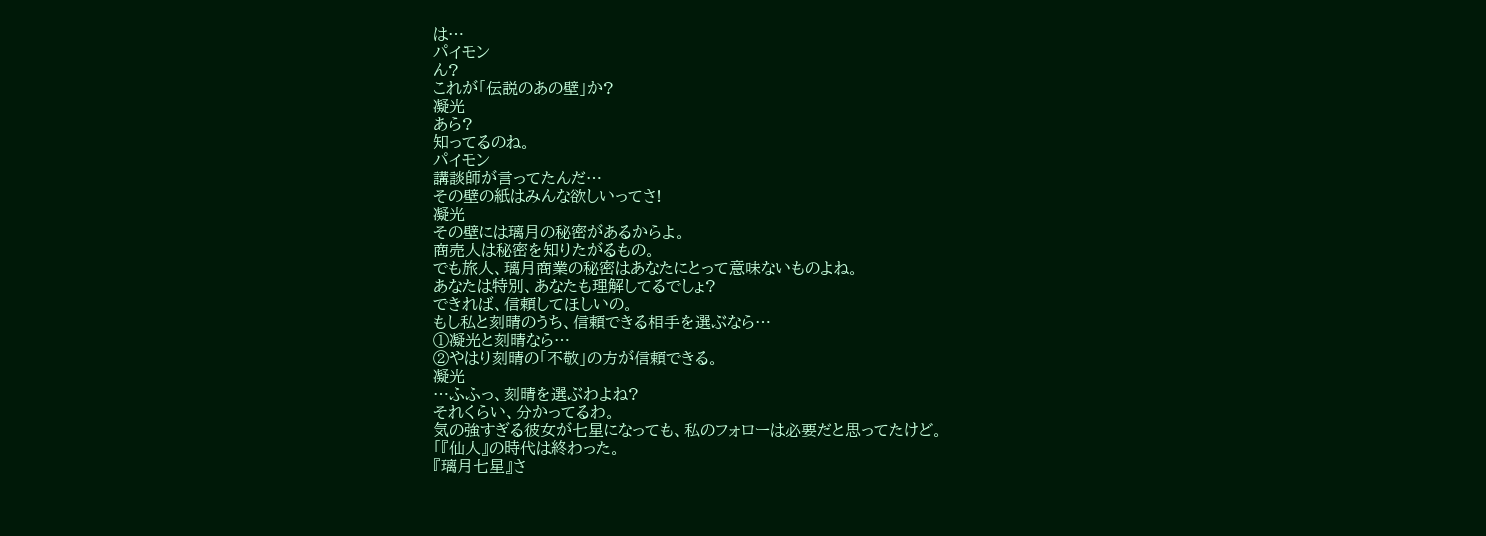は…
パイモン
ん?
これが「伝説のあの壁」か?
凝光
あら?
知ってるのね。
パイモン
講談師が言ってたんだ…
その壁の紙はみんな欲しいってさ!
凝光
その壁には璃月の秘密があるからよ。
商売人は秘密を知りたがるもの。
でも旅人、璃月商業の秘密はあなたにとって意味ないものよね。
あなたは特別、あなたも理解してるでしょ?
できれば、信頼してほしいの。
もし私と刻晴のうち、信頼できる相手を選ぶなら…
①凝光と刻晴なら…
②やはり刻晴の「不敬」の方が信頼できる。
凝光
…ふふっ、刻晴を選ぶわよね?
それくらい、分かってるわ。
気の強すぎる彼女が七星になっても、私のフォローは必要だと思ってたけど。
「『仙人』の時代は終わった。
『璃月七星』さ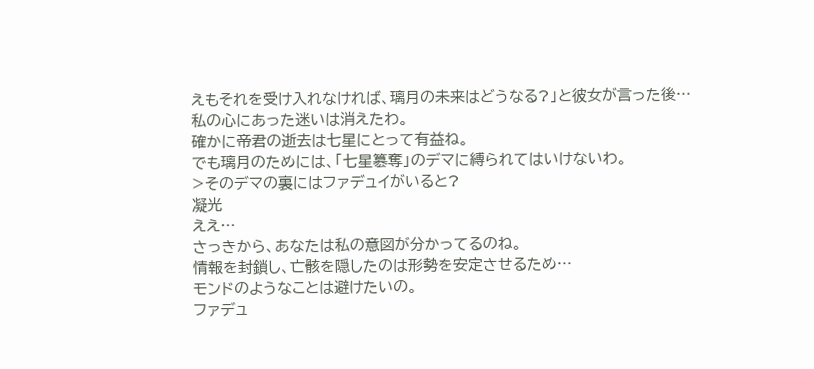えもそれを受け入れなければ、璃月の未来はどうなる?」と彼女が言った後…
私の心にあった迷いは消えたわ。
確かに帝君の逝去は七星にとって有益ね。
でも璃月のためには、「七星簒奪」のデマに縛られてはいけないわ。
>そのデマの裏にはファデュイがいると?
凝光
ええ…
さっきから、あなたは私の意図が分かってるのね。
情報を封鎖し、亡骸を隠したのは形勢を安定させるため…
モンドのようなことは避けたいの。
ファデュ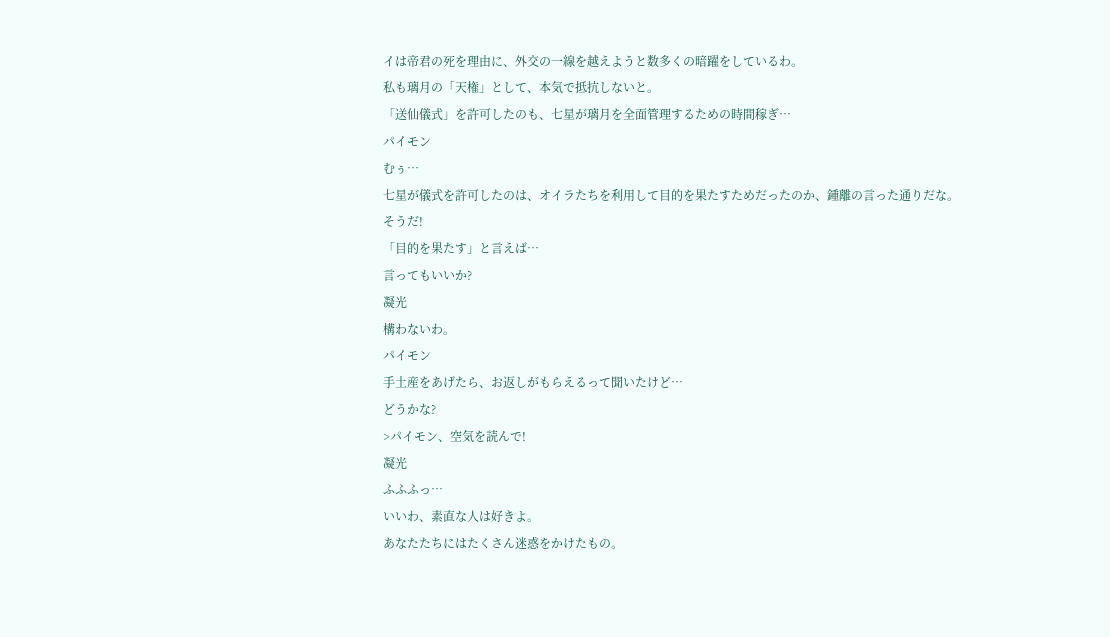イは帝君の死を理由に、外交の一線を越えようと数多くの暗躍をしているわ。
私も璃月の「天権」として、本気で抵抗しないと。
「送仙儀式」を許可したのも、七星が璃月を全面管理するための時間稼ぎ…
パイモン
むぅ…
七星が儀式を許可したのは、オイラたちを利用して目的を果たすためだったのか、鍾離の言った通りだな。
そうだ!
「目的を果たす」と言えば…
言ってもいいか?
凝光
構わないわ。
パイモン
手土産をあげたら、お返しがもらえるって聞いたけど…
どうかな?
>パイモン、空気を読んで!
凝光
ふふふっ…
いいわ、素直な人は好きよ。
あなたたちにはたくさん迷惑をかけたもの。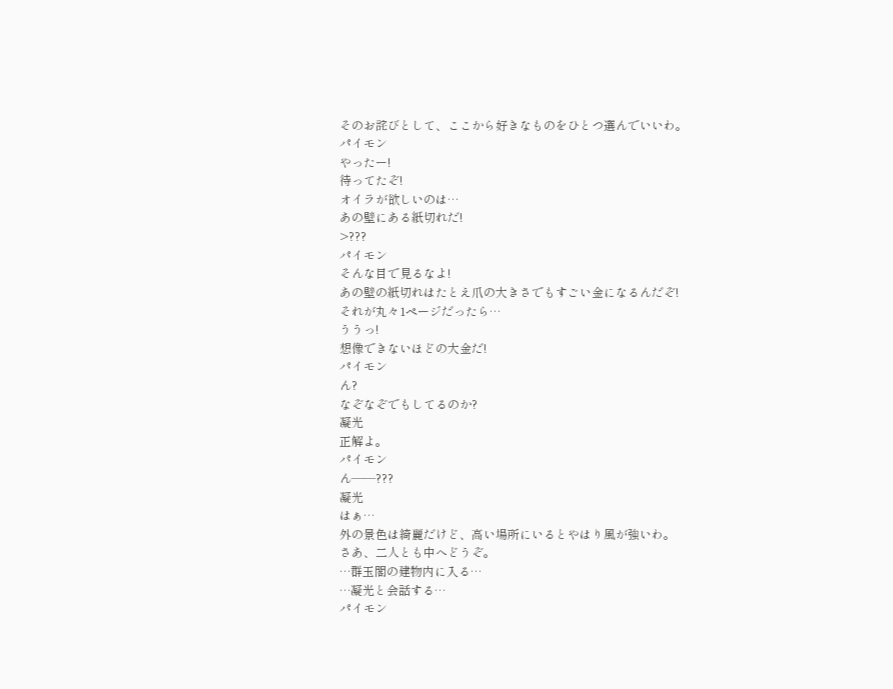そのお詫びとして、ここから好きなものをひとつ選んでいいわ。
パイモン
やったー!
待ってたぞ!
オイラが欲しいのは…
あの壁にある紙切れだ!
>???
パイモン
そんな目で見るなよ!
あの壁の紙切れはたとえ爪の大きさでもすごい金になるんだぞ!
それが丸々1ページだったら…
ううっ!
想像できないほどの大金だ!
パイモン
ん?
なぞなぞでもしてるのか?
凝光
正解よ。
パイモン
ん――???
凝光
はぁ…
外の景色は綺麗だけど、高い場所にいるとやはり風が強いわ。
さあ、二人とも中へどうぞ。
…群玉閣の建物内に入る…
…凝光と会話する…
パイモン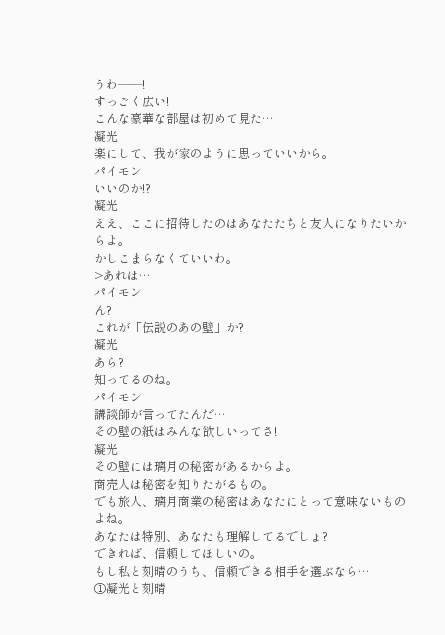うわ――!
すっごく広い!
こんな豪華な部屋は初めて見た…
凝光
楽にして、我が家のように思っていいから。
パイモン
いいのか!?
凝光
ええ、ここに招待したのはあなたたちと友人になりたいからよ。
かしこまらなくていいわ。
>あれは…
パイモン
ん?
これが「伝説のあの壁」か?
凝光
あら?
知ってるのね。
パイモン
講談師が言ってたんだ…
その壁の紙はみんな欲しいってさ!
凝光
その壁には璃月の秘密があるからよ。
商売人は秘密を知りたがるもの。
でも旅人、璃月商業の秘密はあなたにとって意味ないものよね。
あなたは特別、あなたも理解してるでしょ?
できれば、信頼してほしいの。
もし私と刻晴のうち、信頼できる相手を選ぶなら…
①凝光と刻晴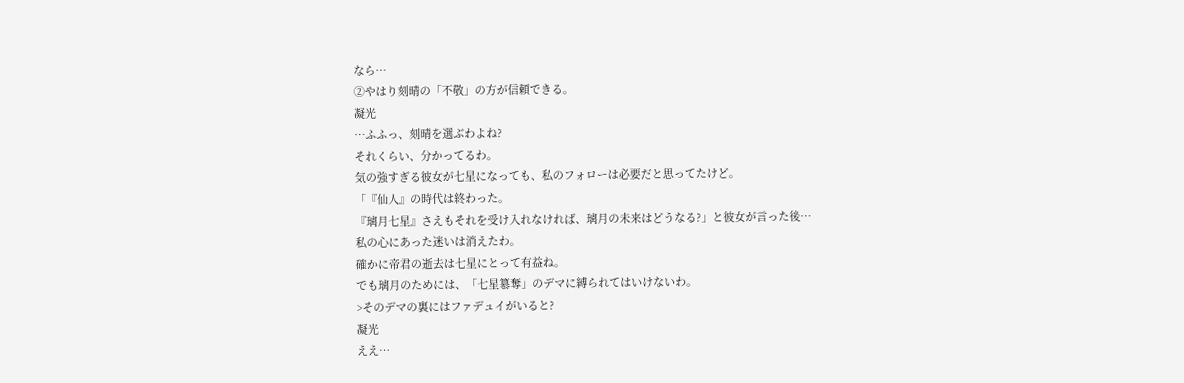なら…
②やはり刻晴の「不敬」の方が信頼できる。
凝光
…ふふっ、刻晴を選ぶわよね?
それくらい、分かってるわ。
気の強すぎる彼女が七星になっても、私のフォローは必要だと思ってたけど。
「『仙人』の時代は終わった。
『璃月七星』さえもそれを受け入れなければ、璃月の未来はどうなる?」と彼女が言った後…
私の心にあった迷いは消えたわ。
確かに帝君の逝去は七星にとって有益ね。
でも璃月のためには、「七星簒奪」のデマに縛られてはいけないわ。
>そのデマの裏にはファデュイがいると?
凝光
ええ…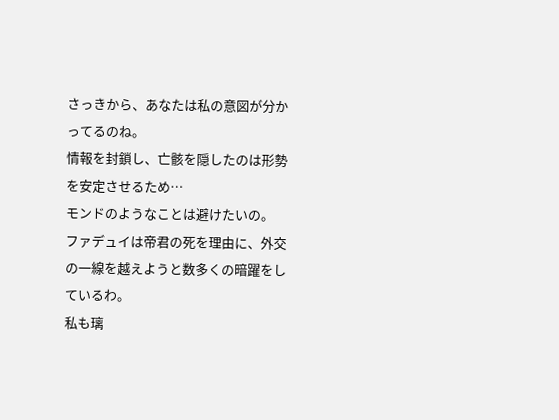さっきから、あなたは私の意図が分かってるのね。
情報を封鎖し、亡骸を隠したのは形勢を安定させるため…
モンドのようなことは避けたいの。
ファデュイは帝君の死を理由に、外交の一線を越えようと数多くの暗躍をしているわ。
私も璃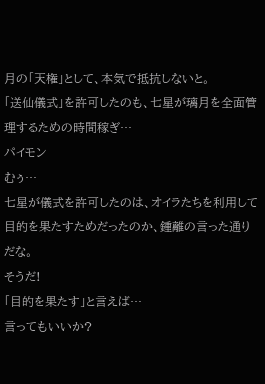月の「天権」として、本気で抵抗しないと。
「送仙儀式」を許可したのも、七星が璃月を全面管理するための時間稼ぎ…
パイモン
むぅ…
七星が儀式を許可したのは、オイラたちを利用して目的を果たすためだったのか、鍾離の言った通りだな。
そうだ!
「目的を果たす」と言えば…
言ってもいいか?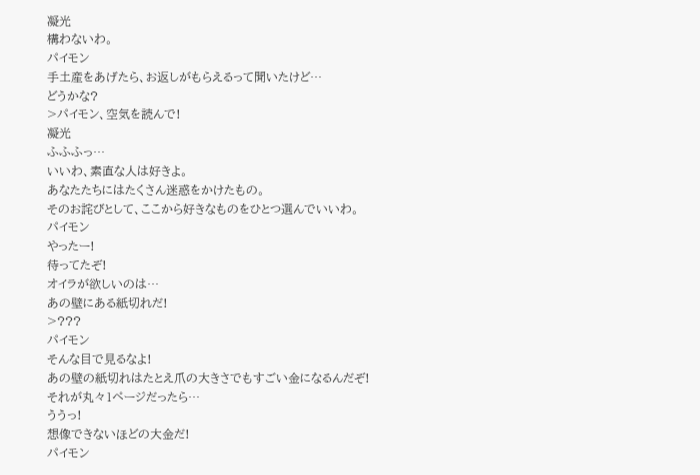凝光
構わないわ。
パイモン
手土産をあげたら、お返しがもらえるって聞いたけど…
どうかな?
>パイモン、空気を読んで!
凝光
ふふふっ…
いいわ、素直な人は好きよ。
あなたたちにはたくさん迷惑をかけたもの。
そのお詫びとして、ここから好きなものをひとつ選んでいいわ。
パイモン
やったー!
待ってたぞ!
オイラが欲しいのは…
あの壁にある紙切れだ!
>???
パイモン
そんな目で見るなよ!
あの壁の紙切れはたとえ爪の大きさでもすごい金になるんだぞ!
それが丸々1ページだったら…
ううっ!
想像できないほどの大金だ!
パイモン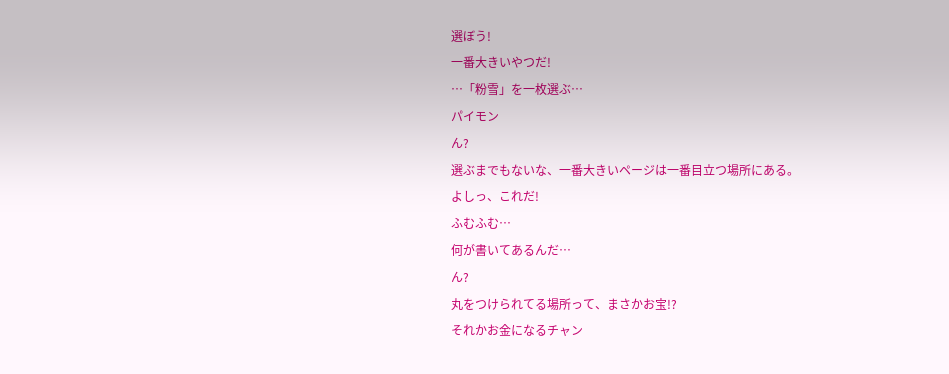選ぼう!
一番大きいやつだ!
…「粉雪」を一枚選ぶ…
パイモン
ん?
選ぶまでもないな、一番大きいページは一番目立つ場所にある。
よしっ、これだ!
ふむふむ…
何が書いてあるんだ…
ん?
丸をつけられてる場所って、まさかお宝!?
それかお金になるチャン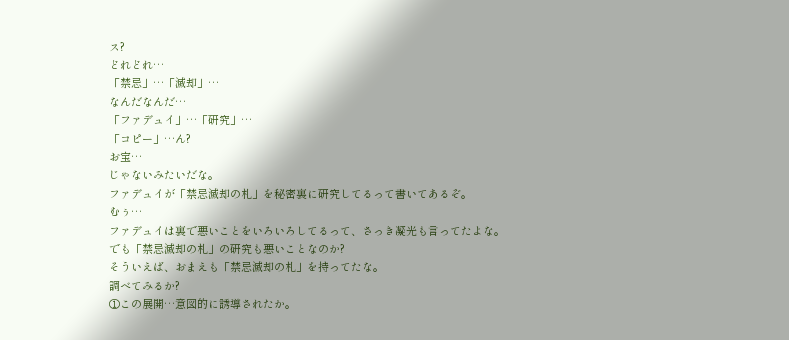ス?
どれどれ…
「禁忌」…「滅却」…
なんだなんだ…
「ファデュイ」…「研究」…
「コピー」…ん?
お宝…
じゃないみたいだな。
ファデュイが「禁忌滅却の札」を秘密裏に研究してるって書いてあるぞ。
むぅ…
ファデュイは裏で悪いことをいろいろしてるって、さっき凝光も言ってたよな。
でも「禁忌滅却の札」の研究も悪いことなのか?
そういえば、おまえも「禁忌滅却の札」を持ってたな。
調べてみるか?
①この展開…意図的に誘導されたか。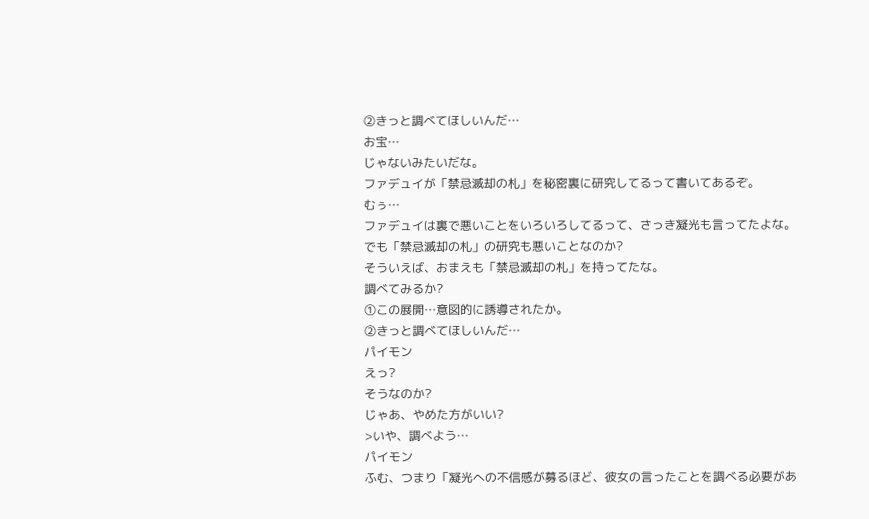②きっと調べてほしいんだ…
お宝…
じゃないみたいだな。
ファデュイが「禁忌滅却の札」を秘密裏に研究してるって書いてあるぞ。
むぅ…
ファデュイは裏で悪いことをいろいろしてるって、さっき凝光も言ってたよな。
でも「禁忌滅却の札」の研究も悪いことなのか?
そういえば、おまえも「禁忌滅却の札」を持ってたな。
調べてみるか?
①この展開…意図的に誘導されたか。
②きっと調べてほしいんだ…
パイモン
えっ?
そうなのか?
じゃあ、やめた方がいい?
>いや、調べよう…
パイモン
ふむ、つまり「凝光への不信感が募るほど、彼女の言ったことを調べる必要があ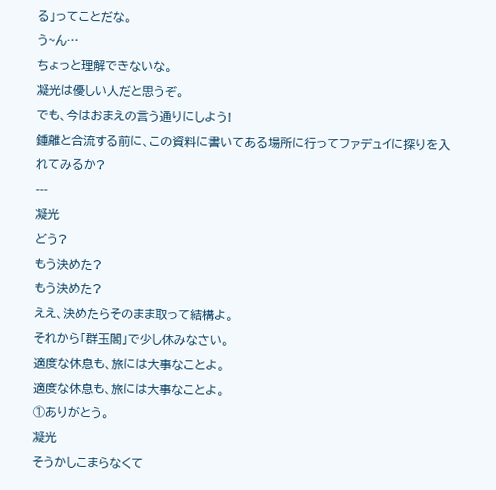る」ってことだな。
う~ん…
ちょっと理解できないな。
凝光は優しい人だと思うぞ。
でも、今はおまえの言う通りにしよう!
鍾離と合流する前に、この資料に書いてある場所に行ってファデュイに探りを入れてみるか?
---
凝光
どう?
もう決めた?
もう決めた?
ええ、決めたらそのまま取って結構よ。
それから「群玉閣」で少し休みなさい。
適度な休息も、旅には大事なことよ。
適度な休息も、旅には大事なことよ。
①ありがとう。
凝光
そうかしこまらなくて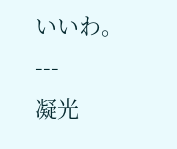いいわ。
---
凝光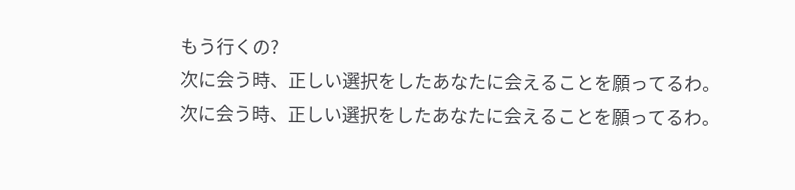もう行くの?
次に会う時、正しい選択をしたあなたに会えることを願ってるわ。
次に会う時、正しい選択をしたあなたに会えることを願ってるわ。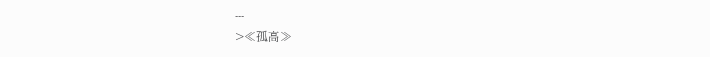---
>≪孤高≫